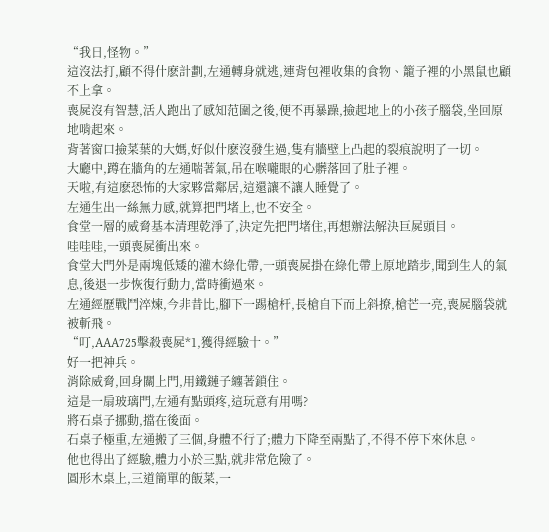“我日,怪物。”
這沒法打,顧不得什麽計劃,左通轉身就逃,連背包裡收集的食物、籠子裡的小黑鼠也顧不上拿。
喪屍沒有智慧,活人跑出了感知范圍之後,便不再暴躁,撿起地上的小孩子腦袋,坐回原地啃起來。
背著窗口撿菜葉的大媽,好似什麽沒發生過,隻有牆壁上凸起的裂痕說明了一切。
大廳中,蹲在牆角的左通喘著氣,吊在喉嚨眼的心髒落回了肚子裡。
天啦,有這麽恐怖的大家夥當鄰居,這還讓不讓人睡覺了。
左通生出一絲無力感,就算把門堵上,也不安全。
食堂一層的威脅基本清理乾淨了,決定先把門堵住,再想辦法解決巨屍頭目。
哇哇哇,一頭喪屍衝出來。
食堂大門外是兩塊低矮的灌木綠化帶,一頭喪屍掛在綠化帶上原地踏步,聞到生人的氣息,後退一步恢復行動力,當時衝過來。
左通經歷戰鬥淬煉,今非昔比,腳下一踢槍杆,長槍自下而上斜撩,槍芒一亮,喪屍腦袋就被斬飛。
“叮,AAA725擊殺喪屍*1,獲得經驗十。”
好一把神兵。
消除威脅,回身關上門,用鐵鏈子纏著鎖住。
這是一扇玻璃門,左通有點頭疼,這玩意有用嗎?
將石桌子挪動,擋在後面。
石桌子極重,左通搬了三個,身體不行了;體力下降至兩點了,不得不停下來休息。
他也得出了經驗,體力小於三點,就非常危險了。
圓形木桌上,三道簡單的飯菜,一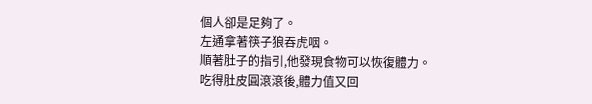個人卻是足夠了。
左通拿著筷子狼吞虎咽。
順著肚子的指引,他發現食物可以恢復體力。
吃得肚皮圓滾滾後,體力值又回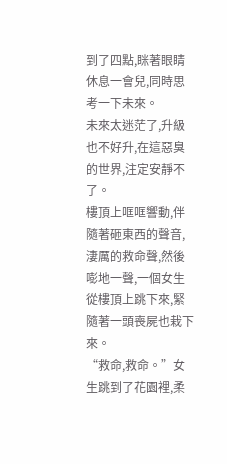到了四點,眯著眼睛休息一會兒,同時思考一下未來。
未來太迷茫了,升級也不好升,在這惡臭的世界,注定安靜不了。
樓頂上哐哐響動,伴隨著砸東西的聲音,淒厲的救命聲,然後嘭地一聲,一個女生從樓頂上跳下來,緊隨著一頭喪屍也栽下來。
“救命,救命。”女生跳到了花園裡,柔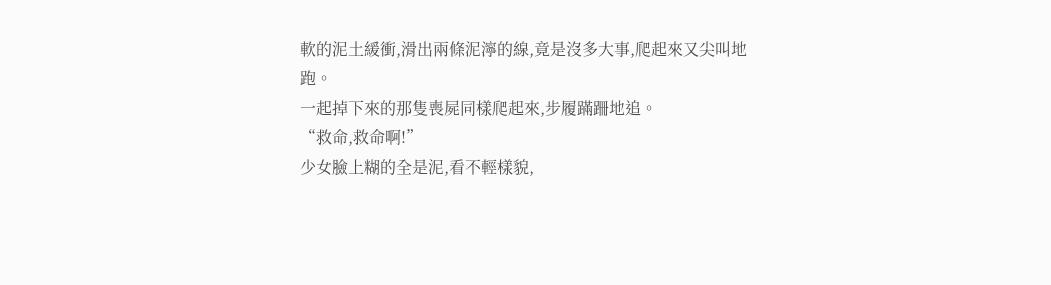軟的泥土緩衝,滑出兩條泥濘的線,竟是沒多大事,爬起來又尖叫地跑。
一起掉下來的那隻喪屍同樣爬起來,步履蹣跚地追。
“救命,救命啊!”
少女臉上糊的全是泥,看不輕樣貌,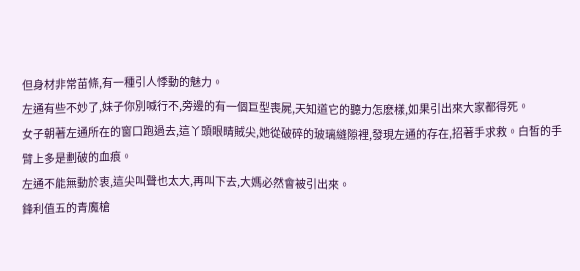但身材非常苗條,有一種引人悸動的魅力。
左通有些不妙了,妹子你別喊行不,旁邊的有一個巨型喪屍,天知道它的聽力怎麽樣,如果引出來大家都得死。
女子朝著左通所在的窗口跑過去,這丫頭眼睛賊尖,她從破碎的玻璃縫隙裡,發現左通的存在,招著手求救。白皙的手臂上多是劃破的血痕。
左通不能無動於衷,這尖叫聲也太大,再叫下去,大媽必然會被引出來。
鋒利值五的青魔槍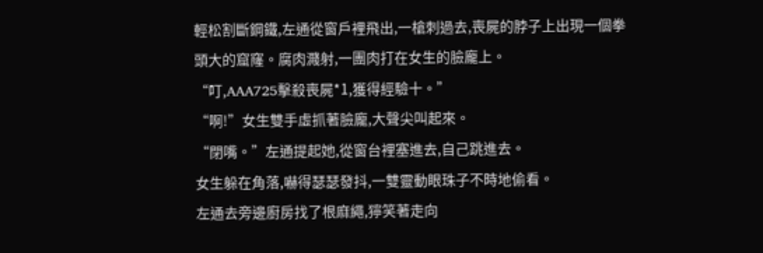輕松割斷鋼鐵,左通從窗戶裡飛出,一槍刺過去,喪屍的脖子上出現一個拳頭大的窟窿。腐肉濺射,一團肉打在女生的臉龐上。
“叮,AAA725擊殺喪屍*1,獲得經驗十。”
“啊!”女生雙手虛抓著臉龐,大聲尖叫起來。
“閉嘴。”左通提起她,從窗台裡塞進去,自己跳進去。
女生躲在角落,嚇得瑟瑟發抖,一雙靈動眼珠子不時地偷看。
左通去旁邊廚房找了根麻繩,獰笑著走向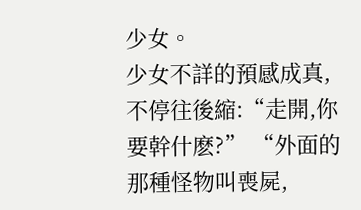少女。
少女不詳的預感成真,
不停往後縮:“走開,你要幹什麽?” “外面的那種怪物叫喪屍,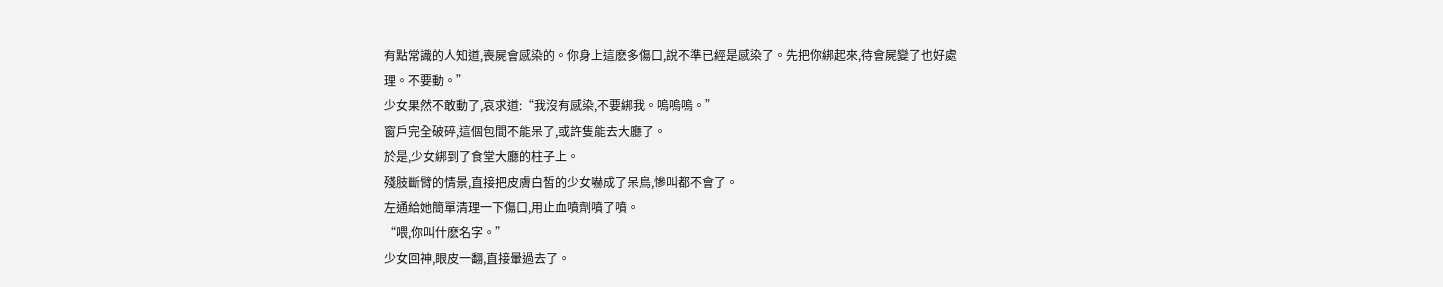有點常識的人知道,喪屍會感染的。你身上這麽多傷口,說不準已經是感染了。先把你綁起來,待會屍變了也好處理。不要動。”
少女果然不敢動了,哀求道:“我沒有感染,不要綁我。嗚嗚嗚。”
窗戶完全破碎,這個包間不能呆了,或許隻能去大廳了。
於是,少女綁到了食堂大廳的柱子上。
殘肢斷臂的情景,直接把皮膚白皙的少女嚇成了呆鳥,慘叫都不會了。
左通給她簡單清理一下傷口,用止血噴劑噴了噴。
“喂,你叫什麽名字。”
少女回神,眼皮一翻,直接暈過去了。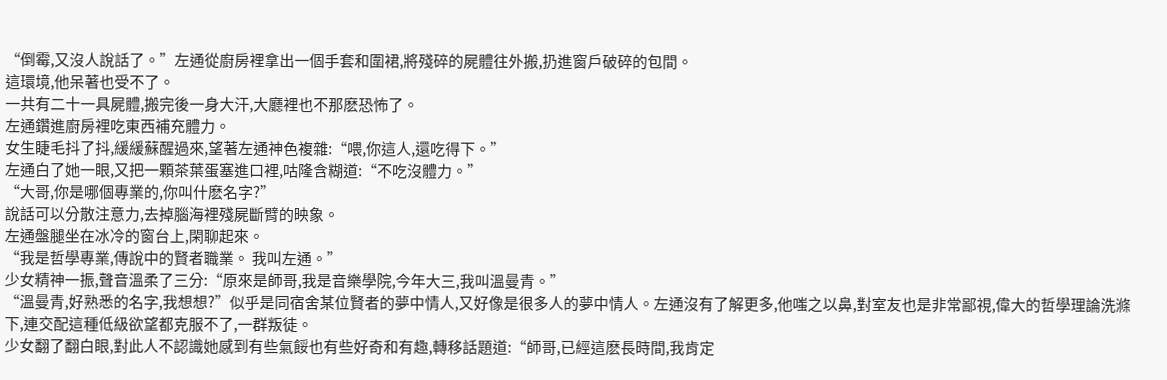“倒霉,又沒人說話了。”左通從廚房裡拿出一個手套和圍裙,將殘碎的屍體往外搬,扔進窗戶破碎的包間。
這環境,他呆著也受不了。
一共有二十一具屍體,搬完後一身大汗,大廳裡也不那麽恐怖了。
左通鑽進廚房裡吃東西補充體力。
女生睫毛抖了抖,緩緩蘇醒過來,望著左通神色複雜:“喂,你這人,還吃得下。”
左通白了她一眼,又把一顆茶葉蛋塞進口裡,咕隆含糊道:“不吃沒體力。”
“大哥,你是哪個專業的,你叫什麽名字?”
說話可以分散注意力,去掉腦海裡殘屍斷臂的映象。
左通盤腿坐在冰冷的窗台上,閑聊起來。
“我是哲學專業,傳說中的賢者職業。 我叫左通。”
少女精神一振,聲音溫柔了三分:“原來是師哥,我是音樂學院,今年大三,我叫溫曼青。”
“溫曼青,好熟悉的名字,我想想?”似乎是同宿舍某位賢者的夢中情人,又好像是很多人的夢中情人。左通沒有了解更多,他嗤之以鼻,對室友也是非常鄙視,偉大的哲學理論洗滌下,連交配這種低級欲望都克服不了,一群叛徒。
少女翻了翻白眼,對此人不認識她感到有些氣餒也有些好奇和有趣,轉移話題道:“師哥,已經這麽長時間,我肯定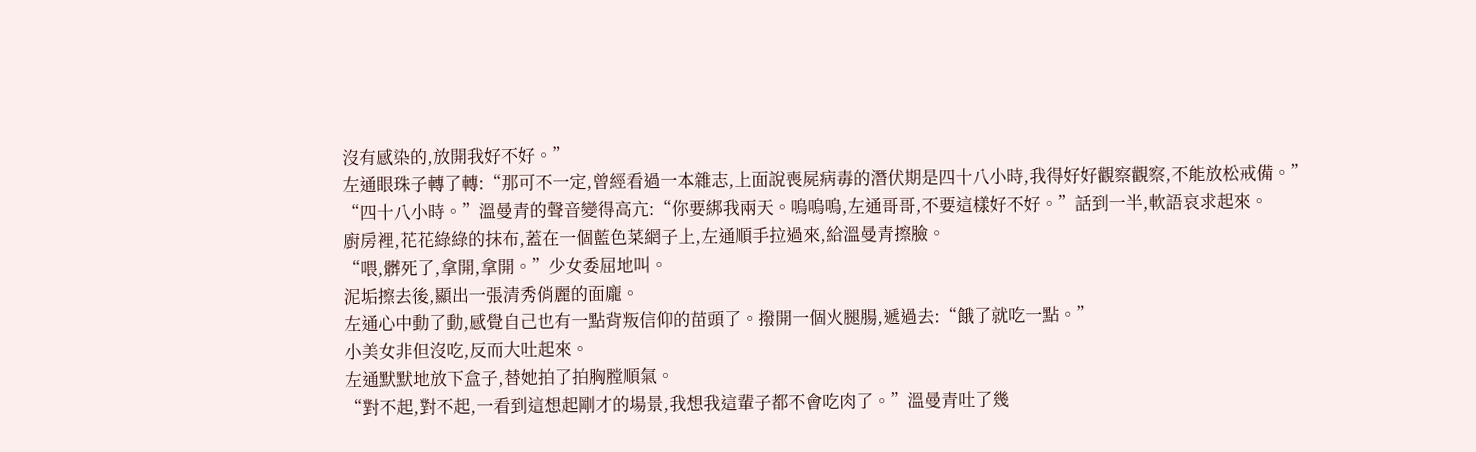沒有感染的,放開我好不好。”
左通眼珠子轉了轉:“那可不一定,曾經看過一本雜志,上面說喪屍病毒的潛伏期是四十八小時,我得好好觀察觀察,不能放松戒備。”
“四十八小時。”溫曼青的聲音變得高亢:“你要綁我兩天。嗚嗚嗚,左通哥哥,不要這樣好不好。”話到一半,軟語哀求起來。
廚房裡,花花綠綠的抹布,蓋在一個藍色菜網子上,左通順手拉過來,給溫曼青擦臉。
“喂,髒死了,拿開,拿開。”少女委屈地叫。
泥垢擦去後,顯出一張清秀俏麗的面龐。
左通心中動了動,感覺自己也有一點背叛信仰的苗頭了。撥開一個火腿腸,遞過去:“餓了就吃一點。”
小美女非但沒吃,反而大吐起來。
左通默默地放下盒子,替她拍了拍胸膛順氣。
“對不起,對不起,一看到這想起剛才的場景,我想我這輩子都不會吃肉了。”溫曼青吐了幾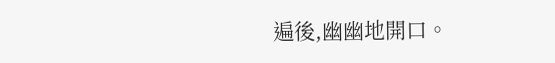遍後,幽幽地開口。